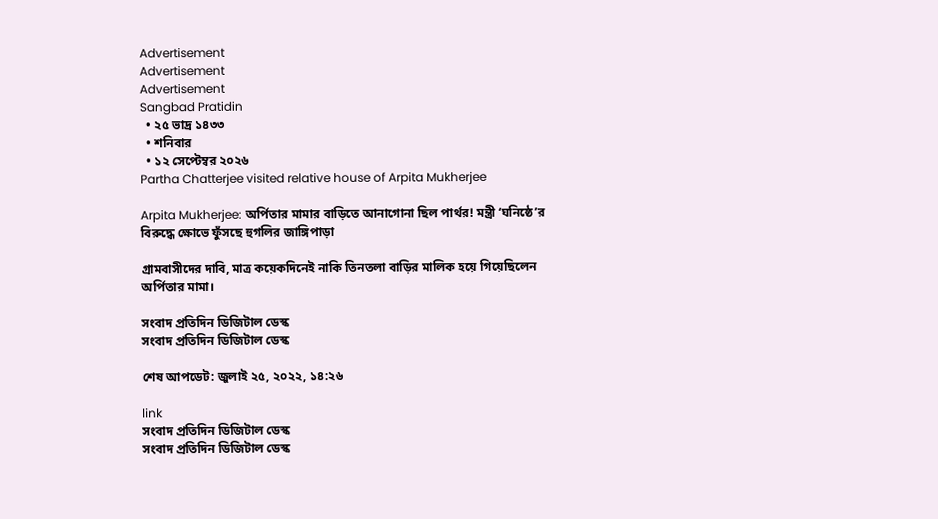Advertisement
Advertisement
Advertisement
Sangbad Pratidin
  • ২৫ ভাদ্র ১৪৩৩
  • শনিবার
  • ১২ সেপ্টেম্বর ২০২৬
Partha Chatterjee visited relative house of Arpita Mukherjee

Arpita Mukherjee: অর্পিতার মামার বাড়িতে আনাগোনা ছিল পার্থর! মন্ত্রী ‘ঘনিষ্ঠে’র বিরুদ্ধে ক্ষোভে ফুঁসছে হুগলির জাঙ্গিপাড়া

গ্রামবাসীদের দাবি, মাত্র কয়েকদিনেই নাকি তিনতলা বাড়ির মালিক হয়ে গিয়েছিলেন অর্পিতার মামা।

সংবাদ প্রতিদিন ডিজিটাল ডেস্ক
সংবাদ প্রতিদিন ডিজিটাল ডেস্ক

শেষ আপডেট: জুলাই ২৫, ২০২২, ১৪:২৬

link
সংবাদ প্রতিদিন ডিজিটাল ডেস্ক
সংবাদ প্রতিদিন ডিজিটাল ডেস্ক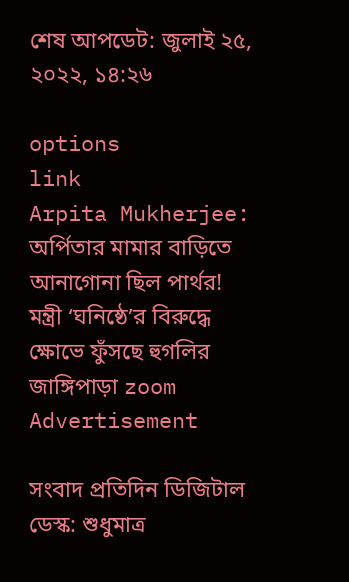শেষ আপডেট: জুলাই ২৫, ২০২২, ১৪:২৬

options
link
Arpita Mukherjee: অর্পিতার মামার বাড়িতে আনাগোনা ছিল পার্থর! মন্ত্রী ‘ঘনিষ্ঠে’র বিরুদ্ধে ক্ষোভে ফুঁসছে হুগলির জাঙ্গিপাড়া zoom
Advertisement

সংবাদ প্রতিদিন ডিজিটাল ডেস্ক: শুধুমাত্র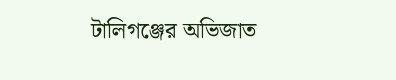টালিগঞ্জের অভিজাত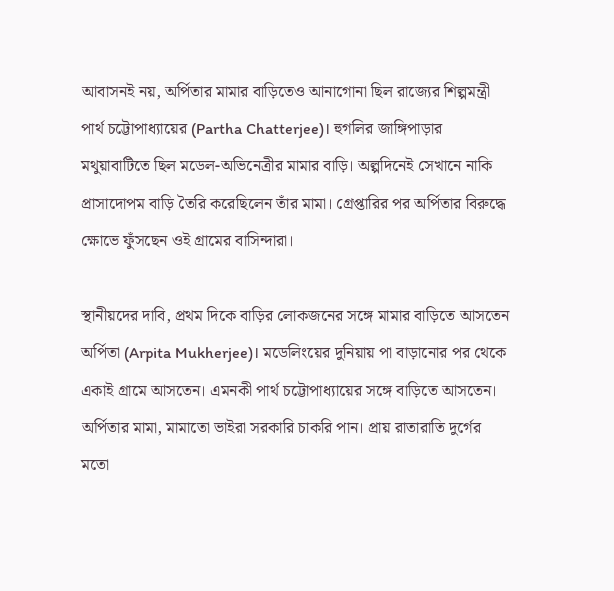আবাসনই নয়, অর্পিতার মামার বাড়িতেও আনাগোনা ছিল রাজ্যের শিল্পমন্ত্রী পার্থ চট্টোপাধ্যায়ের (Partha Chatterjee)। হুগলির জাঙ্গিপাড়ার মথুয়াবাটিতে ছিল মডেল-অভিনেত্রীর মামার বাড়ি। অল্পদিনেই সেখানে নাকি প্রাসাদোপম বাড়ি তৈরি করেছিলেন তাঁর মামা। গ্রেপ্তারির পর অর্পিতার বিরুদ্ধে ক্ষোভে ফুঁসছেন ওই গ্রামের বাসিন্দারা।

স্থানীয়দের দাবি, প্রথম দিকে বাড়ির লোকজনের সঙ্গে মামার বাড়িতে আসতেন অর্পিতা (Arpita Mukherjee)। মডেলিংয়ের দুনিয়ায় পা বাড়ানোর পর থেকে একাই গ্রামে আসতেন। এমনকী পার্থ চট্টোপাধ্যায়ের সঙ্গে বাড়িতে আসতেন। অর্পিতার মামা, মামাতো ভাইরা সরকারি চাকরি পান। প্রায় রাতারাতি দুর্গের মতো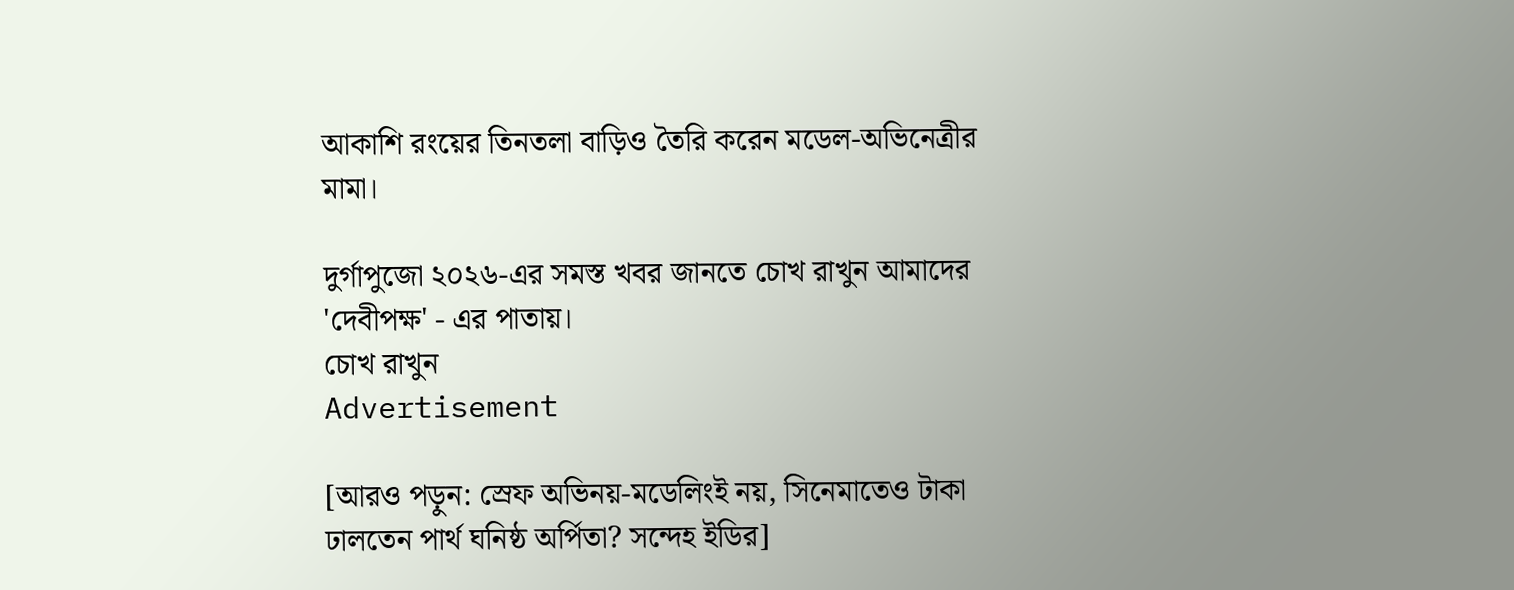আকাশি রংয়ের তিনতলা বাড়িও তৈরি করেন মডেল-অভিনেত্রীর মামা।

দুর্গাপুজো ২০২৬-এর সমস্ত খবর জানতে চোখ রাখুন আমাদের 'দেবীপক্ষ' - এর পাতায়।
চোখ রাখুন
Advertisement

[আরও পড়ুন: স্রেফ অভিনয়-মডেলিংই নয়, সিনেমাতেও টাকা ঢালতেন পার্থ ঘনিষ্ঠ অর্পিতা? সন্দেহ ইডির]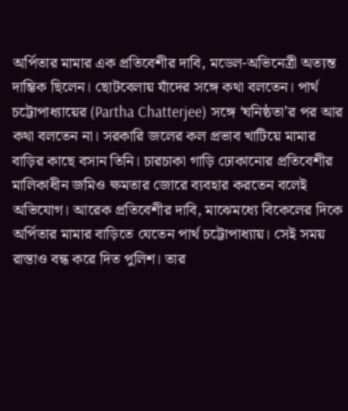অর্পিতার মামার এক প্রতিবেশীর দাবি, মডেল-অভিনেত্রী অত্যন্ত দাম্ভিক ছিলেন। ছোটবেলায় যাঁদের সঙ্গে কথা বলতেন। পার্থ চট্টোপাধ্যায়ের (Partha Chatterjee) সঙ্গে ‘ঘনিষ্ঠতা’র পর আর কথা বলতেন না। সরকারি জলের কল প্রভাব খাটিয়ে মামার বাড়ির কাছে বসান তিনি। চারচাকা গাড়ি ঢোকানোর প্রতিবেশীর মালিকাধীন জমিও ক্ষমতার জোরে ব্যবহার করতেন বলেই অভিযোগ। আরেক প্রতিবেশীর দাবি, মাঝেমধ্যে বিকেলের দিকে অর্পিতার মামার বাড়িতে যেতেন পার্থ চট্টোপাধ্যায়। সেই সময় রাস্তাও বন্ধ করে দিত পুলিশ। তার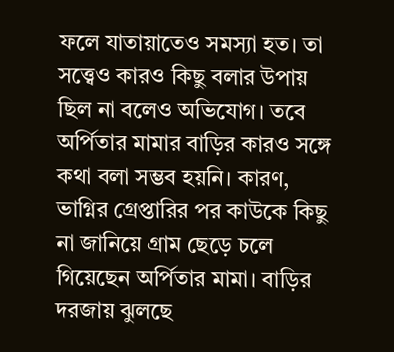ফলে যাতায়াতেও সমস্যা হত। তা সত্ত্বেও কারও কিছু বলার উপায় ছিল না বলেও অভিযোগ। তবে অর্পিতার মামার বাড়ির কারও সঙ্গে কথা বলা সম্ভব হয়নি। কারণ, ভাগ্নির গ্রেপ্তারির পর কাউকে কিছু না জানিয়ে গ্রাম ছেড়ে চলে গিয়েছেন অর্পিতার মামা। বাড়ির দরজায় ঝুলছে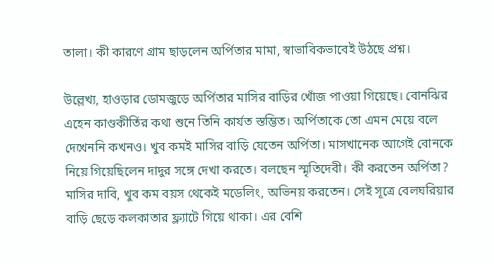তালা। কী কারণে গ্রাম ছাড়লেন অর্পিতার মামা, স্বাভাবিকভাবেই উঠছে প্রশ্ন।

উল্লেখ্য, হাওড়ার ডোমজুড়ে অর্পিতার মাসির বাড়ির খোঁজ পাওয়া গিয়েছে। বোনঝির এহেন কাণ্ডকীর্তির কথা শুনে তিনি কার্যত স্তম্ভিত। অর্পিতাকে তো এমন মেয়ে বলে দেখেননি কখনও। খুব কমই মাসির বাড়ি যেতেন অর্পিতা। মাসখানেক আগেই বোনকে নিয়ে গিয়েছিলেন দাদুর সঙ্গে দেখা করতে। বলছেন স্মৃতিদেবী। কী করতেন অর্পিতা? মাসির দাবি, খুব কম বয়স থেকেই মডেলিং, অভিনয় করতেন। সেই সূত্রে বেলঘরিয়ার বাড়ি ছেড়ে কলকাতার ফ্ল্যাটে গিয়ে থাকা। এর বেশি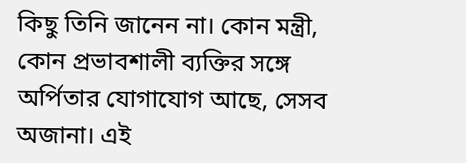কিছু তিনি জানেন না। কোন মন্ত্রী, কোন প্রভাবশালী ব্যক্তির সঙ্গে অর্পিতার যোগাযোগ আছে, সেসব অজানা। এই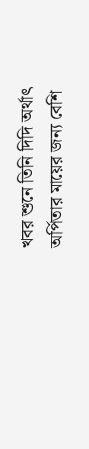খবর শুনে তিনি দিদি অর্থাৎ অর্পিতার মায়ের জন্য বেশি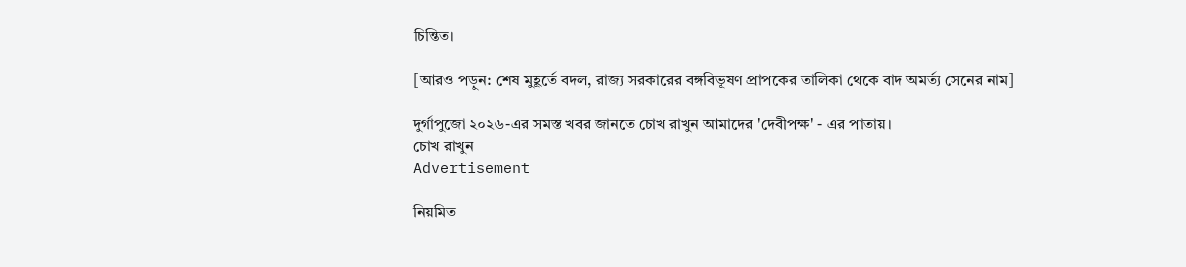চিন্তিত।

[আরও পড়ুন: শেষ মুহূর্তে বদল, রাজ্য সরকারের বঙ্গবিভূষণ প্রাপকের তালিকা থেকে বাদ অমর্ত্য সেনের নাম]

দুর্গাপুজো ২০২৬-এর সমস্ত খবর জানতে চোখ রাখুন আমাদের 'দেবীপক্ষ' - এর পাতায়।
চোখ রাখুন
Advertisement

নিয়মিত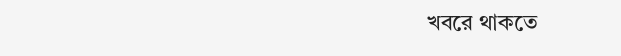খবরে থাকতে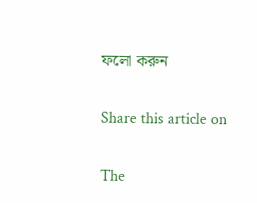ফলো করুন

Share this article on

The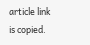article link is copied.